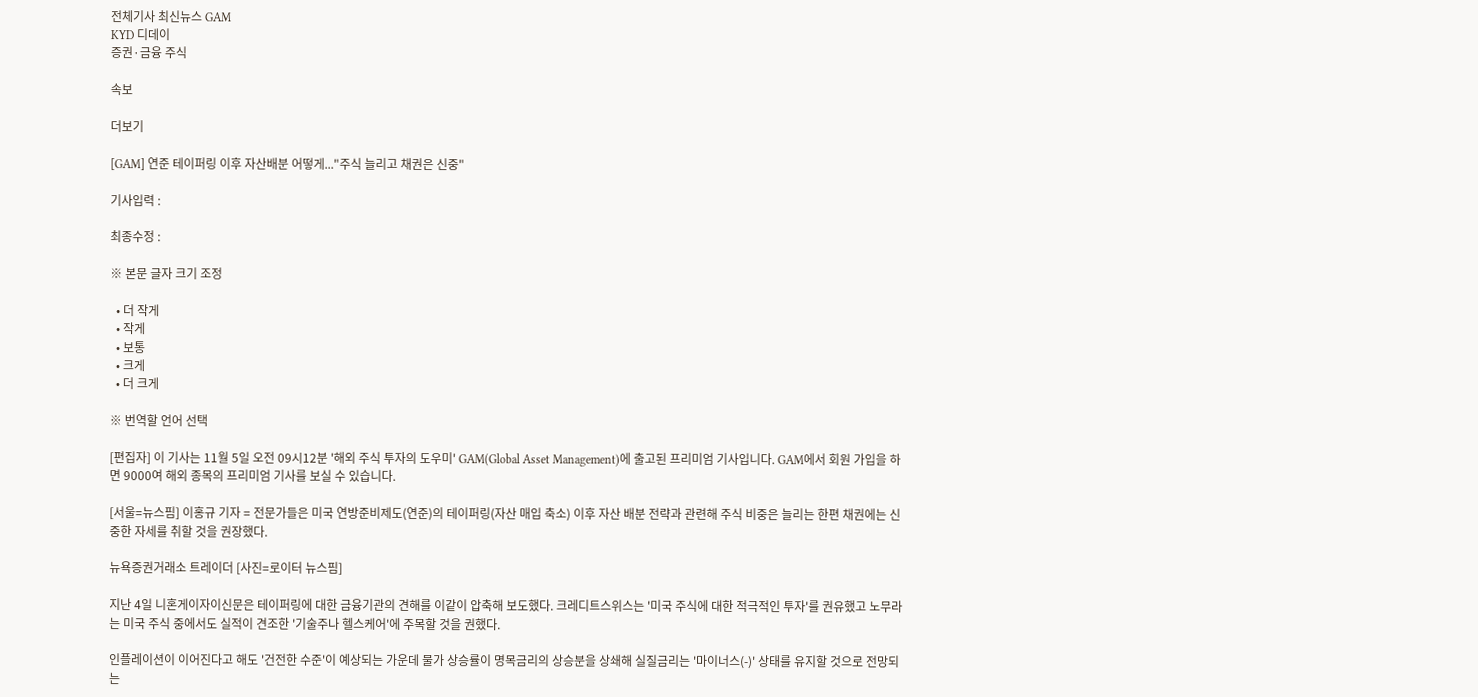전체기사 최신뉴스 GAM
KYD 디데이
증권·금융 주식

속보

더보기

[GAM] 연준 테이퍼링 이후 자산배분 어떻게..."주식 늘리고 채권은 신중"

기사입력 :

최종수정 :

※ 본문 글자 크기 조정

  • 더 작게
  • 작게
  • 보통
  • 크게
  • 더 크게

※ 번역할 언어 선택

[편집자] 이 기사는 11월 5일 오전 09시12분 '해외 주식 투자의 도우미' GAM(Global Asset Management)에 출고된 프리미엄 기사입니다. GAM에서 회원 가입을 하면 9000여 해외 종목의 프리미엄 기사를 보실 수 있습니다.

[서울=뉴스핌] 이홍규 기자 = 전문가들은 미국 연방준비제도(연준)의 테이퍼링(자산 매입 축소) 이후 자산 배분 전략과 관련해 주식 비중은 늘리는 한편 채권에는 신중한 자세를 취할 것을 권장했다.

뉴욕증권거래소 트레이더 [사진=로이터 뉴스핌]

지난 4일 니혼게이자이신문은 테이퍼링에 대한 금융기관의 견해를 이같이 압축해 보도했다. 크레디트스위스는 '미국 주식에 대한 적극적인 투자'를 권유했고 노무라는 미국 주식 중에서도 실적이 견조한 '기술주나 헬스케어'에 주목할 것을 권했다.

인플레이션이 이어진다고 해도 '건전한 수준'이 예상되는 가운데 물가 상승률이 명목금리의 상승분을 상쇄해 실질금리는 '마이너스(-)' 상태를 유지할 것으로 전망되는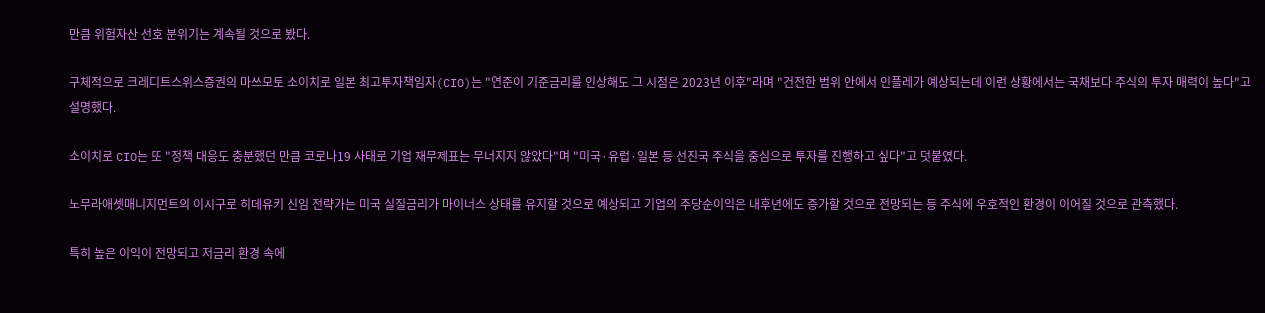만큼 위험자산 선호 분위기는 계속될 것으로 봤다.

구체적으로 크레디트스위스증권의 마쓰모토 소이치로 일본 최고투자책임자(CIO)는 "연준이 기준금리를 인상해도 그 시점은 2023년 이후"라며 "건전한 범위 안에서 인플레가 예상되는데 이런 상황에서는 국채보다 주식의 투자 매력이 높다"고 설명했다.

소이치로 CIO는 또 "정책 대응도 충분했던 만큼 코로나19 사태로 기업 재무제표는 무너지지 않았다"며 "미국·유럽·일본 등 선진국 주식을 중심으로 투자를 진행하고 싶다"고 덧붙였다.

노무라애셋매니지먼트의 이시구로 히데유키 신임 전략가는 미국 실질금리가 마이너스 상태를 유지할 것으로 예상되고 기업의 주당순이익은 내후년에도 증가할 것으로 전망되는 등 주식에 우호적인 환경이 이어질 것으로 관측했다.

특히 높은 이익이 전망되고 저금리 환경 속에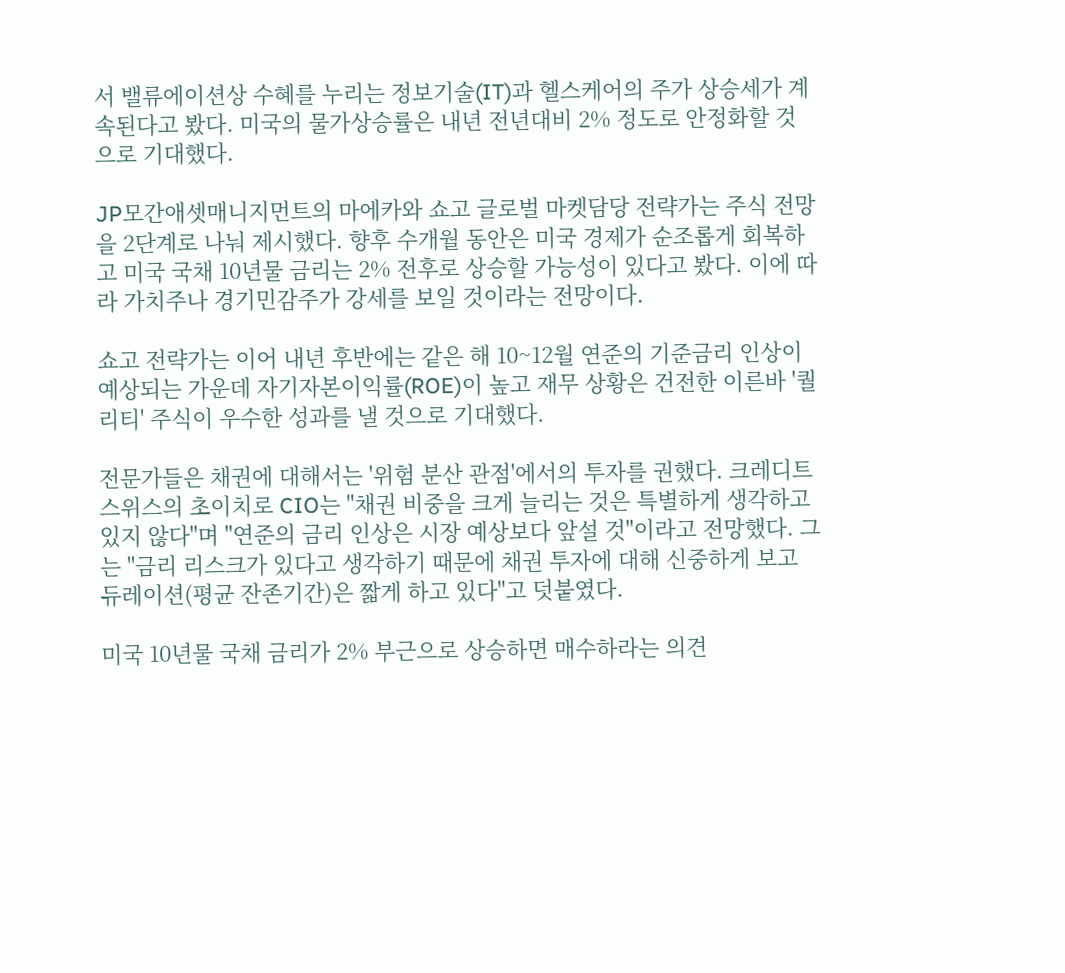서 밸류에이션상 수혜를 누리는 정보기술(IT)과 헬스케어의 주가 상승세가 계속된다고 봤다. 미국의 물가상승률은 내년 전년대비 2% 정도로 안정화할 것으로 기대했다.

JP모간애셋매니지먼트의 마에카와 쇼고 글로벌 마켓담당 전략가는 주식 전망을 2단계로 나눠 제시했다. 향후 수개월 동안은 미국 경제가 순조롭게 회복하고 미국 국채 10년물 금리는 2% 전후로 상승할 가능성이 있다고 봤다. 이에 따라 가치주나 경기민감주가 강세를 보일 것이라는 전망이다.

쇼고 전략가는 이어 내년 후반에는 같은 해 10~12월 연준의 기준금리 인상이 예상되는 가운데 자기자본이익률(ROE)이 높고 재무 상황은 건전한 이른바 '퀄리티' 주식이 우수한 성과를 낼 것으로 기대했다.

전문가들은 채권에 대해서는 '위험 분산 관점'에서의 투자를 권했다. 크레디트스위스의 초이치로 CIO는 "채권 비중을 크게 늘리는 것은 특별하게 생각하고 있지 않다"며 "연준의 금리 인상은 시장 예상보다 앞설 것"이라고 전망했다. 그는 "금리 리스크가 있다고 생각하기 때문에 채권 투자에 대해 신중하게 보고 듀레이션(평균 잔존기간)은 짧게 하고 있다"고 덧붙였다.

미국 10년물 국채 금리가 2% 부근으로 상승하면 매수하라는 의견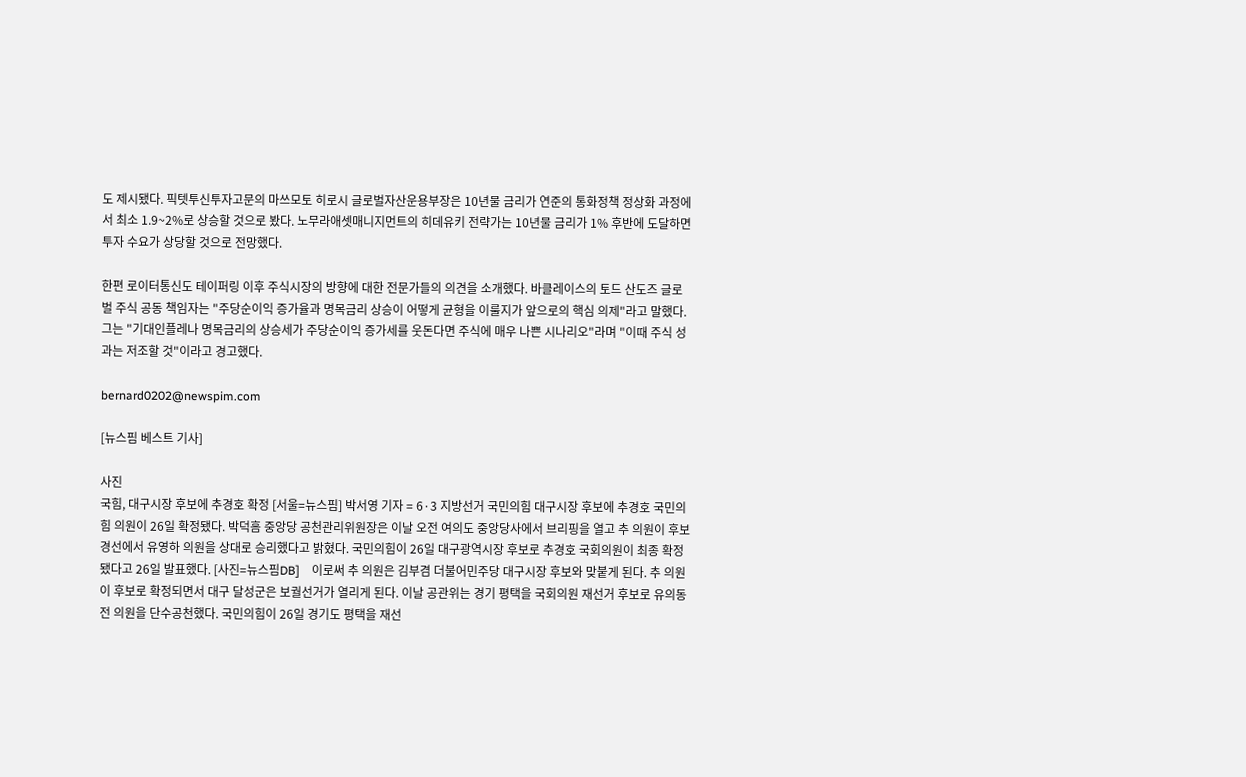도 제시됐다. 픽텟투신투자고문의 마쓰모토 히로시 글로벌자산운용부장은 10년물 금리가 연준의 통화정책 정상화 과정에서 최소 1.9~2%로 상승할 것으로 봤다. 노무라애셋매니지먼트의 히데유키 전략가는 10년물 금리가 1% 후반에 도달하면 투자 수요가 상당할 것으로 전망했다.

한편 로이터통신도 테이퍼링 이후 주식시장의 방향에 대한 전문가들의 의견을 소개했다. 바클레이스의 토드 산도즈 글로벌 주식 공동 책임자는 "주당순이익 증가율과 명목금리 상승이 어떻게 균형을 이룰지가 앞으로의 핵심 의제"라고 말했다. 그는 "기대인플레나 명목금리의 상승세가 주당순이익 증가세를 웃돈다면 주식에 매우 나쁜 시나리오"라며 "이때 주식 성과는 저조할 것"이라고 경고했다.

bernard0202@newspim.com

[뉴스핌 베스트 기사]

사진
국힘, 대구시장 후보에 추경호 확정 [서울=뉴스핌] 박서영 기자 = 6·3 지방선거 국민의힘 대구시장 후보에 추경호 국민의힘 의원이 26일 확정됐다. 박덕흠 중앙당 공천관리위원장은 이날 오전 여의도 중앙당사에서 브리핑을 열고 추 의원이 후보 경선에서 유영하 의원을 상대로 승리했다고 밝혔다. 국민의힘이 26일 대구광역시장 후보로 추경호 국회의원이 최종 확정됐다고 26일 발표했다. [사진=뉴스핌DB]    이로써 추 의원은 김부겸 더불어민주당 대구시장 후보와 맞붙게 된다. 추 의원이 후보로 확정되면서 대구 달성군은 보궐선거가 열리게 된다. 이날 공관위는 경기 평택을 국회의원 재선거 후보로 유의동 전 의원을 단수공천했다. 국민의힘이 26일 경기도 평택을 재선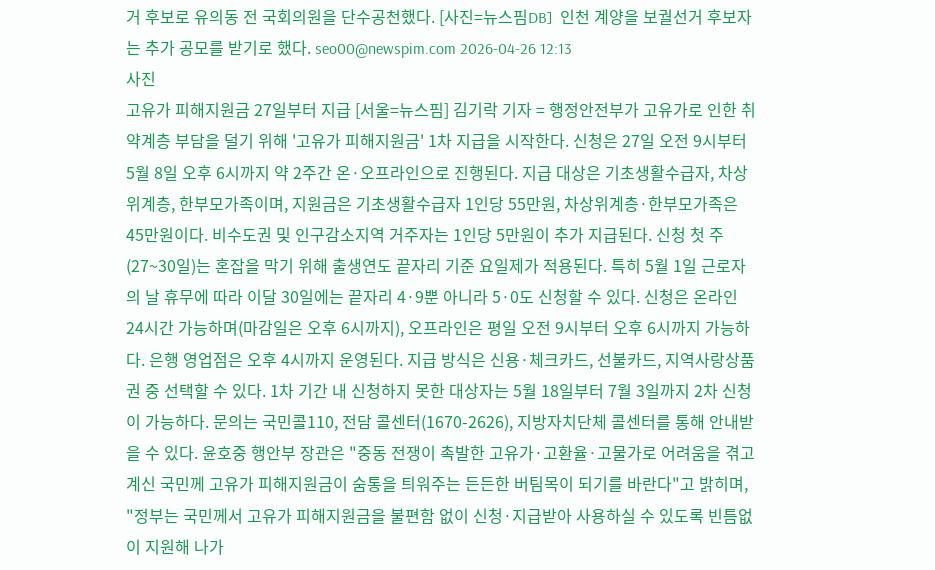거 후보로 유의동 전 국회의원을 단수공천했다. [사진=뉴스핌DB]  인천 계양을 보궐선거 후보자는 추가 공모를 받기로 했다. seo00@newspim.com 2026-04-26 12:13
사진
고유가 피해지원금 27일부터 지급 [서울=뉴스핌] 김기락 기자 = 행정안전부가 고유가로 인한 취약계층 부담을 덜기 위해 '고유가 피해지원금' 1차 지급을 시작한다. 신청은 27일 오전 9시부터 5월 8일 오후 6시까지 약 2주간 온·오프라인으로 진행된다. 지급 대상은 기초생활수급자, 차상위계층, 한부모가족이며, 지원금은 기초생활수급자 1인당 55만원, 차상위계층·한부모가족은 45만원이다. 비수도권 및 인구감소지역 거주자는 1인당 5만원이 추가 지급된다. 신청 첫 주(27~30일)는 혼잡을 막기 위해 출생연도 끝자리 기준 요일제가 적용된다. 특히 5월 1일 근로자의 날 휴무에 따라 이달 30일에는 끝자리 4·9뿐 아니라 5·0도 신청할 수 있다. 신청은 온라인 24시간 가능하며(마감일은 오후 6시까지), 오프라인은 평일 오전 9시부터 오후 6시까지 가능하다. 은행 영업점은 오후 4시까지 운영된다. 지급 방식은 신용·체크카드, 선불카드, 지역사랑상품권 중 선택할 수 있다. 1차 기간 내 신청하지 못한 대상자는 5월 18일부터 7월 3일까지 2차 신청이 가능하다. 문의는 국민콜110, 전담 콜센터(1670-2626), 지방자치단체 콜센터를 통해 안내받을 수 있다. 윤호중 행안부 장관은 "중동 전쟁이 촉발한 고유가·고환율·고물가로 어려움을 겪고 계신 국민께 고유가 피해지원금이 숨통을 틔워주는 든든한 버팀목이 되기를 바란다"고 밝히며, "정부는 국민께서 고유가 피해지원금을 불편함 없이 신청·지급받아 사용하실 수 있도록 빈틈없이 지원해 나가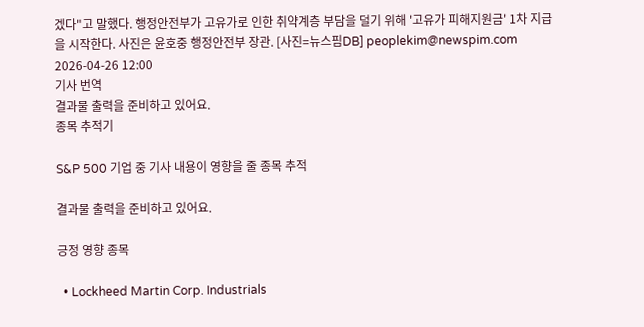겠다"고 말했다. 행정안전부가 고유가로 인한 취약계층 부담을 덜기 위해 '고유가 피해지원금' 1차 지급을 시작한다. 사진은 윤호중 행정안전부 장관. [사진=뉴스핌DB] peoplekim@newspim.com 2026-04-26 12:00
기사 번역
결과물 출력을 준비하고 있어요.
종목 추적기

S&P 500 기업 중 기사 내용이 영향을 줄 종목 추적

결과물 출력을 준비하고 있어요.

긍정 영향 종목

  • Lockheed Martin Corp. Industrials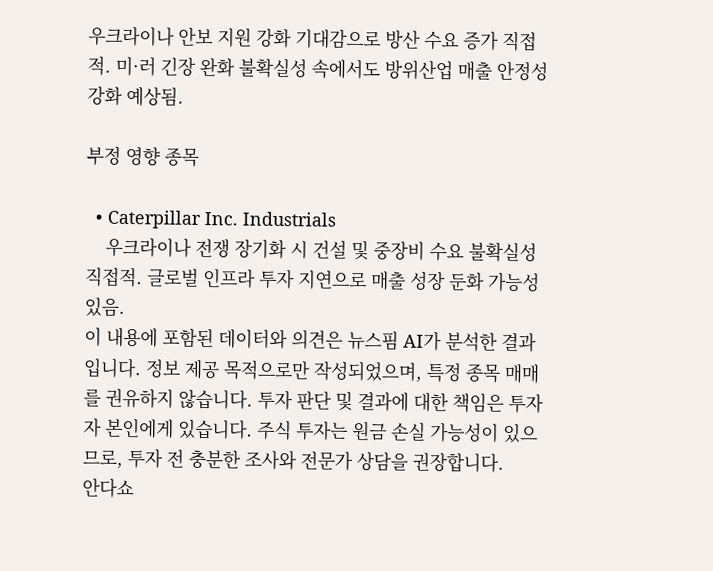우크라이나 안보 지원 강화 기대감으로 방산 수요 증가 직접적. 미·러 긴장 완화 불확실성 속에서도 방위산업 매출 안정성 강화 예상됨.

부정 영향 종목

  • Caterpillar Inc. Industrials
    우크라이나 전쟁 장기화 시 건설 및 중장비 수요 불확실성 직접적. 글로벌 인프라 투자 지연으로 매출 성장 둔화 가능성 있음.
이 내용에 포함된 데이터와 의견은 뉴스핌 AI가 분석한 결과입니다. 정보 제공 목적으로만 작성되었으며, 특정 종목 매매를 권유하지 않습니다. 투자 판단 및 결과에 대한 책임은 투자자 본인에게 있습니다. 주식 투자는 원금 손실 가능성이 있으므로, 투자 전 충분한 조사와 전문가 상담을 권장합니다.
안다쇼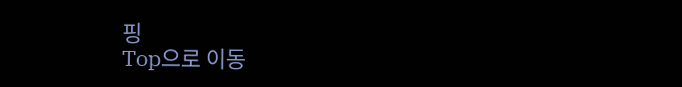핑
Top으로 이동